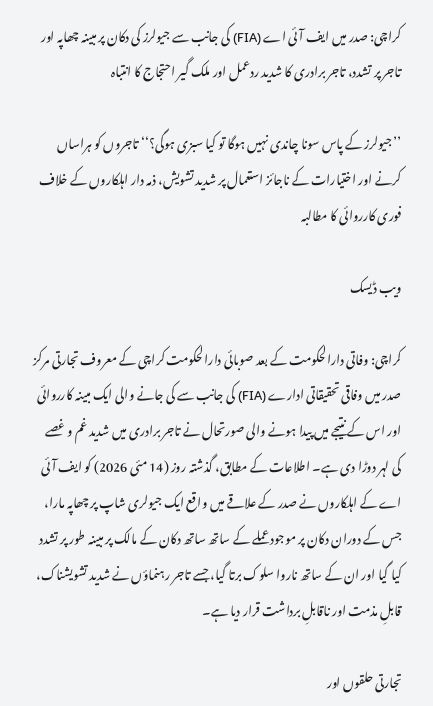کراچی: صدر میں ایف آئی اے (FIA) کی جانب سے جیولرز کی دکان پر مبینہ چھاپہ اور تاجر پر تشدد، تاجر برادری کا شدید ردعمل اور ملک گیر احتجاج کا انتباہ

’’جیولرز کے پاس سونا چاندی نہیں ہوگا تو کیا سبزی ہوگی؟‘‘ تاجروں کو ہراساں کرنے اور اختیارات کے ناجائز استعمال پر شدید تشویش، ذمہ دار اہلکاروں کے خلاف فوری کارروائی کا مطالبہ

ویب ڈیسک

کراچی: وفاتی دارالحکومت کے بعد صوبائی دارالحکومت کراچی کے معروف تجارتی مرکز صدر میں وفاقی تحقیقاتی ادارے (FIA) کی جانب سے کی جانے والی ایک مبینہ کارروائی اور اس کے نتیجے میں پیدا ہونے والی صورتحال نے تاجر برادری میں شدید غم و غصے کی لہر دوڑا دی ہے۔ اطلاعات کے مطابق، گذشتہ روز (14 مئی 2026) کو ایف آئی اے کے اہلکاروں نے صدر کے علاقے میں واقع ایک جیولری شاپ پر چھاپہ مارا، جس کے دوران دکان پر موجود عملے کے ساتھ ساتھ دکان کے مالک پر مبینہ طور پر تشدد کیا گیا اور ان کے ساتھ ناروا سلوک برتا گیا، جسے تاجر رہنماؤں نے شدید تشویشناک، قابلِ مذمت اور ناقابلِ برداشت قرار دیا ہے۔

تجارتی حلقوں اور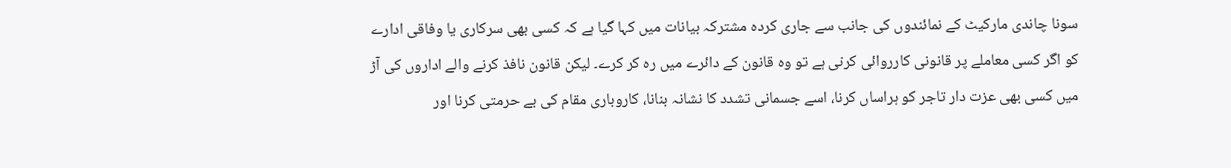سونا چاندی مارکیٹ کے نمائندوں کی جانب سے جاری کردہ مشترکہ بیانات میں کہا گیا ہے کہ کسی بھی سرکاری یا وفاقی ادارے کو اگر کسی معاملے پر قانونی کارروائی کرنی ہے تو وہ قانون کے دائرے میں رہ کر کرے۔ لیکن قانون نافذ کرنے والے اداروں کی آڑ میں کسی بھی عزت دار تاجر کو ہراساں کرنا، اسے جسمانی تشدد کا نشانہ بنانا، کاروباری مقام کی بے حرمتی کرنا اور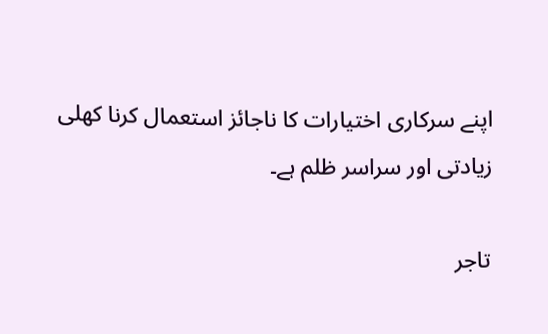اپنے سرکاری اختیارات کا ناجائز استعمال کرنا کھلی زیادتی اور سراسر ظلم ہے۔

تاجر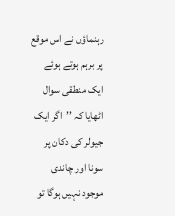رہنماؤں نے اس موقع پر برہم ہوتے ہوئے ایک منطقی سوال اٹھایا کہ ’’اگر ایک جیولر کی دکان پر سونا اور چاندی موجود نہیں ہوگا تو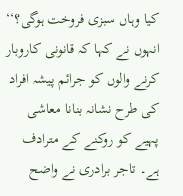کیا وہاں سبزی فروخت ہوگی؟‘‘ انہوں نے کہا کہ قانونی کاروبار کرنے والوں کو جرائم پیشہ افراد کی طرح نشانہ بنانا معاشی پہیے کو روکنے کے مترادف ہے۔ تاجر برادری نے واضح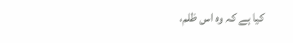کیا ہے کہ وہ اس ظلم،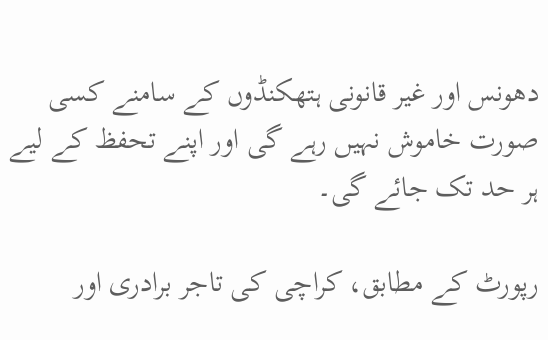دھونس اور غیر قانونی ہتھکنڈوں کے سامنے کسی صورت خاموش نہیں رہے گی اور اپنے تحفظ کے لیے ہر حد تک جائے گی۔

رپورٹ کے مطابق، کراچی کی تاجر برادری اور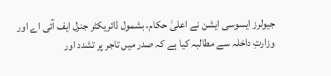جیولرز ایسوسی ایشن نے اعلیٰ حکام، بشمول ڈائریکٹر جنرل ایف آئی اے اور وزارتِ داخلہ سے مطالبہ کیا ہے کہ صدر میں تاجر پر تشدد اور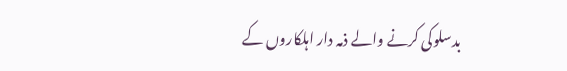بدسلوکی کرنے والے ذمہ دار اہلکاروں کے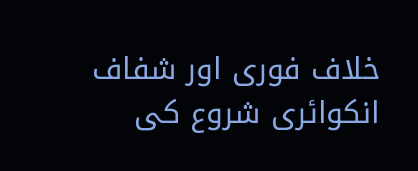خلاف فوری اور شفاف انکوائری شروع کی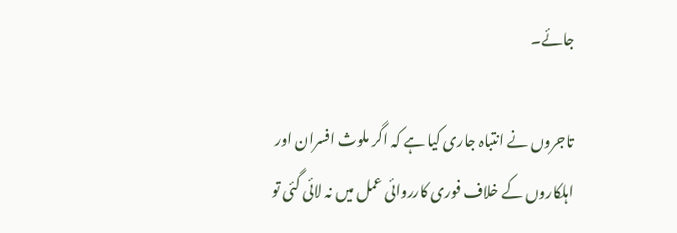جائے۔

تاجروں نے انتباہ جاری کیا ہے کہ اگر ملوث افسران اور اہلکاروں کے خلاف فوری کارروائی عمل میں نہ لائی گئی تو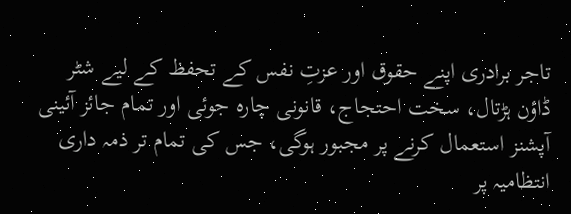تاجر برادری اپنے حقوق اور عزتِ نفس کے تحفظ کے لیے شٹر ڈاؤن ہڑتال، سخت احتجاج، قانونی چارہ جوئی اور تمام جائز آئینی آپشنز استعمال کرنے پر مجبور ہوگی، جس کی تمام تر ذمہ داری انتظامیہ پر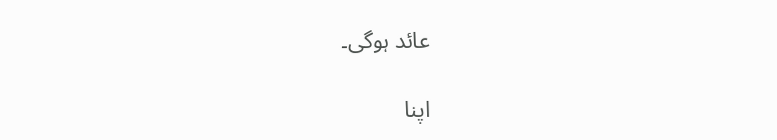عائد ہوگی۔

اپنا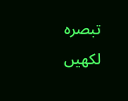تبصرہ لکھیں